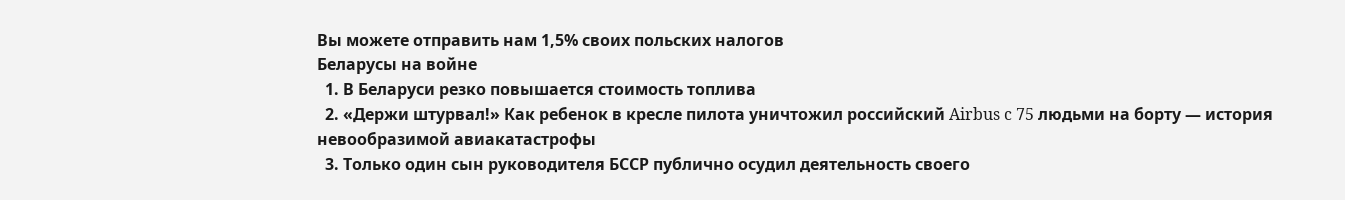Вы можете отправить нам 1,5% своих польских налогов
Беларусы на войне
  1. В Беларуси резко повышается стоимость топлива
  2. «Держи штурвал!» Как ребенок в кресле пилота уничтожил российский Airbus c 75 людьми на борту — история невообразимой авиакатастрофы
  3. Только один сын руководителя БCCР публично осудил деятельность своего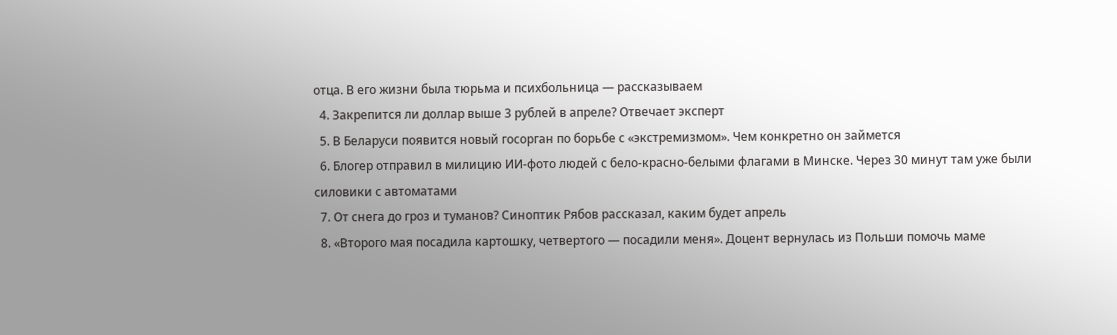отца. В его жизни была тюрьма и психбольница — рассказываем
  4. Закрепится ли доллар выше 3 рублей в апреле? Отвечает эксперт
  5. В Беларуси появится новый госорган по борьбе с «экстремизмом». Чем конкретно он займется
  6. Блогер отправил в милицию ИИ-фото людей с бело-красно-белыми флагами в Минске. Через 30 минут там уже были силовики с автоматами
  7. От снега до гроз и туманов? Синоптик Рябов рассказал, каким будет апрель
  8. «Второго мая посадила картошку, четвертого — посадили меня». Доцент вернулась из Польши помочь маме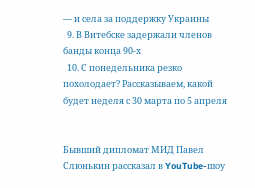— и села за поддержку Украины
  9. В Витебске задержали членов банды конца 90-х
  10. С понедельника резко похолодает? Рассказываем, какой будет неделя с 30 марта по 5 апреля


Бывший дипломат МИД Павел Слюнькин рассказал в YouTube-шоу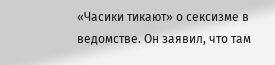«Часики тикают» о сексизме в ведомстве. Он заявил, что там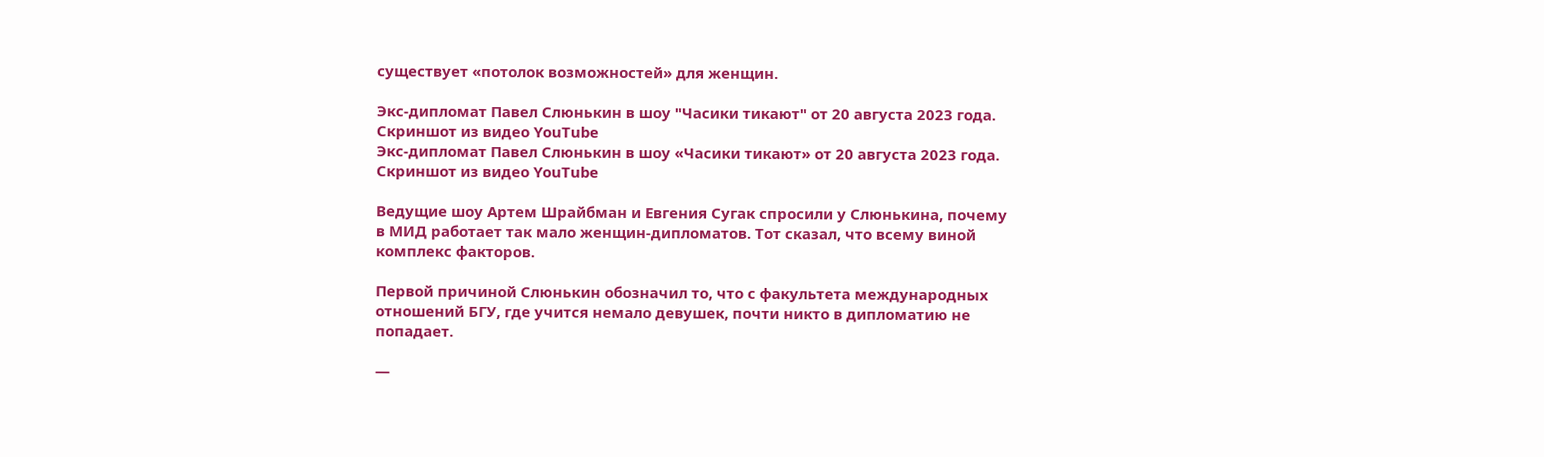существует «потолок возможностей» для женщин.

Экс-дипломат Павел Слюнькин в шоу "Часики тикают" от 20 августа 2023 года. Скриншот из видео YouTube
Экс-дипломат Павел Слюнькин в шоу «Часики тикают» от 20 августа 2023 года. Скриншот из видео YouTube

Ведущие шоу Артем Шрайбман и Евгения Сугак спросили у Слюнькина, почему в МИД работает так мало женщин-дипломатов. Тот сказал, что всему виной комплекс факторов.

Первой причиной Слюнькин обозначил то, что с факультета международных отношений БГУ, где учится немало девушек, почти никто в дипломатию не попадает.

—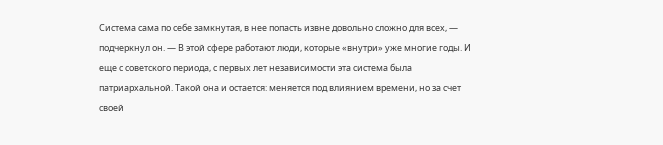Система сама по себе замкнутая, в нее попасть извне довольно сложно для всех, — подчеркнул он. — В этой сфере работают люди, которые «внутри» уже многие годы. И еще с советского периода, с первых лет независимости эта система была патриархальной. Такой она и остается: меняется под влиянием времени, но за счет своей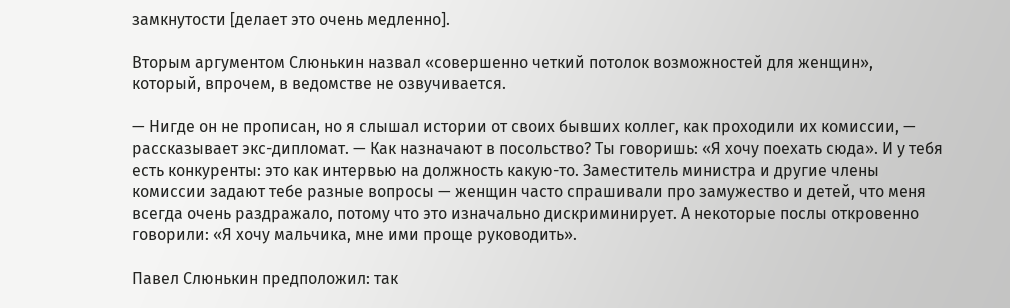замкнутости [делает это очень медленно].

Вторым аргументом Слюнькин назвал «совершенно четкий потолок возможностей для женщин», который, впрочем, в ведомстве не озвучивается.

— Нигде он не прописан, но я слышал истории от своих бывших коллег, как проходили их комиссии, — рассказывает экс-дипломат. — Как назначают в посольство? Ты говоришь: «Я хочу поехать сюда». И у тебя есть конкуренты: это как интервью на должность какую-то. Заместитель министра и другие члены комиссии задают тебе разные вопросы — женщин часто спрашивали про замужество и детей, что меня всегда очень раздражало, потому что это изначально дискриминирует. А некоторые послы откровенно говорили: «Я хочу мальчика, мне ими проще руководить».

Павел Слюнькин предположил: так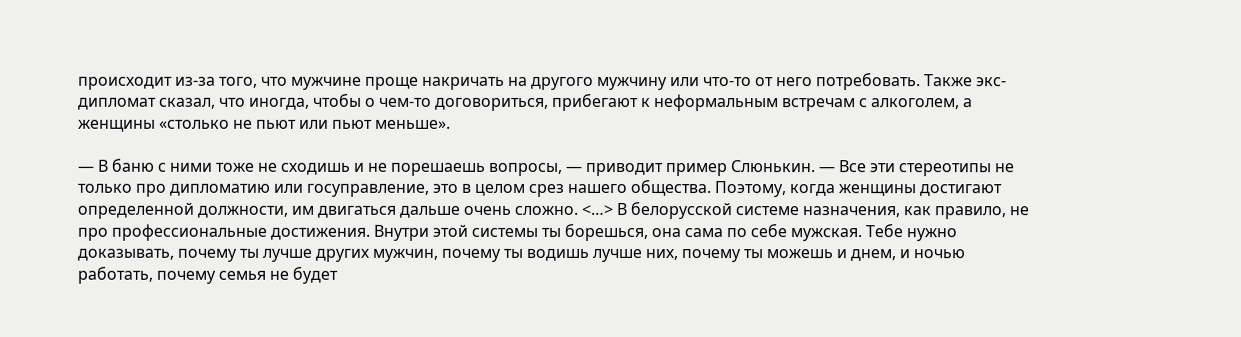происходит из-за того, что мужчине проще накричать на другого мужчину или что-то от него потребовать. Также экс-дипломат сказал, что иногда, чтобы о чем-то договориться, прибегают к неформальным встречам с алкоголем, а женщины «столько не пьют или пьют меньше».

— В баню с ними тоже не сходишь и не порешаешь вопросы, — приводит пример Слюнькин. — Все эти стереотипы не только про дипломатию или госуправление, это в целом срез нашего общества. Поэтому, когда женщины достигают определенной должности, им двигаться дальше очень сложно. <…> В белорусской системе назначения, как правило, не про профессиональные достижения. Внутри этой системы ты борешься, она сама по себе мужская. Тебе нужно доказывать, почему ты лучше других мужчин, почему ты водишь лучше них, почему ты можешь и днем, и ночью работать, почему семья не будет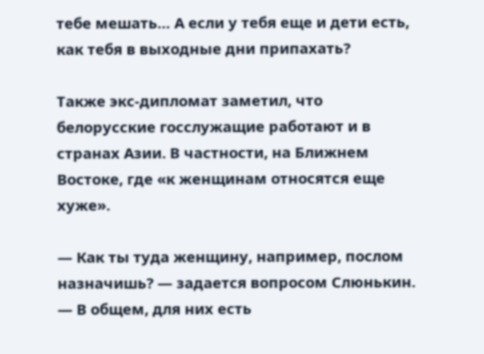тебе мешать… А если у тебя еще и дети есть, как тебя в выходные дни припахать?

Также экс-дипломат заметил, что белорусские госслужащие работают и в странах Азии. В частности, на Ближнем Востоке, где «к женщинам относятся еще хуже».

— Как ты туда женщину, например, послом назначишь? — задается вопросом Слюнькин. — В общем, для них есть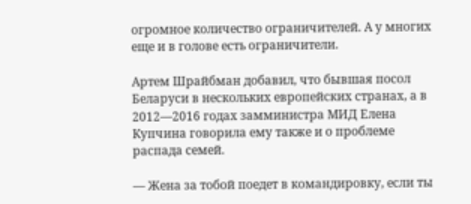огромное количество ограничителей. А у многих еще и в голове есть ограничители.

Артем Шрайбман добавил, что бывшая посол Беларуси в нескольких европейских странах, а в 2012—2016 годах замминистра МИД Елена Купчина говорила ему также и о проблеме распада семей.

— Жена за тобой поедет в командировку, если ты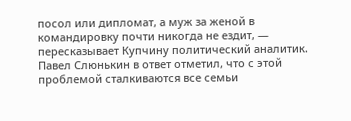посол или дипломат, а муж за женой в командировку почти никогда не ездит, — пересказывает Купчину политический аналитик. Павел Слюнькин в ответ отметил, что с этой проблемой сталкиваются все семьи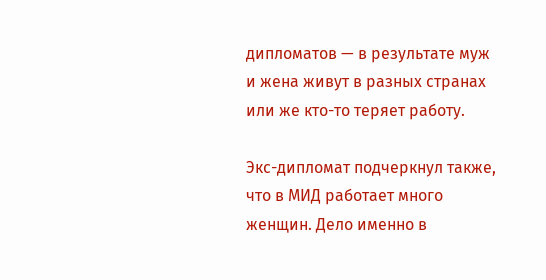дипломатов — в результате муж и жена живут в разных странах или же кто-то теряет работу.

Экс-дипломат подчеркнул также, что в МИД работает много женщин. Дело именно в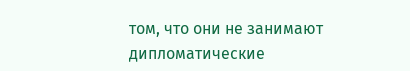том, что они не занимают дипломатические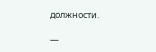должности.

—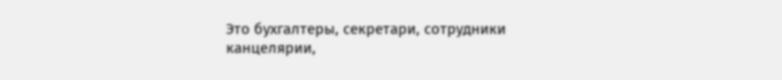Это бухгалтеры, секретари, сотрудники канцелярии,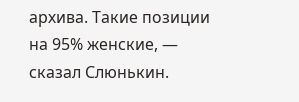архива. Такие позиции на 95% женские, — сказал Слюнькин.